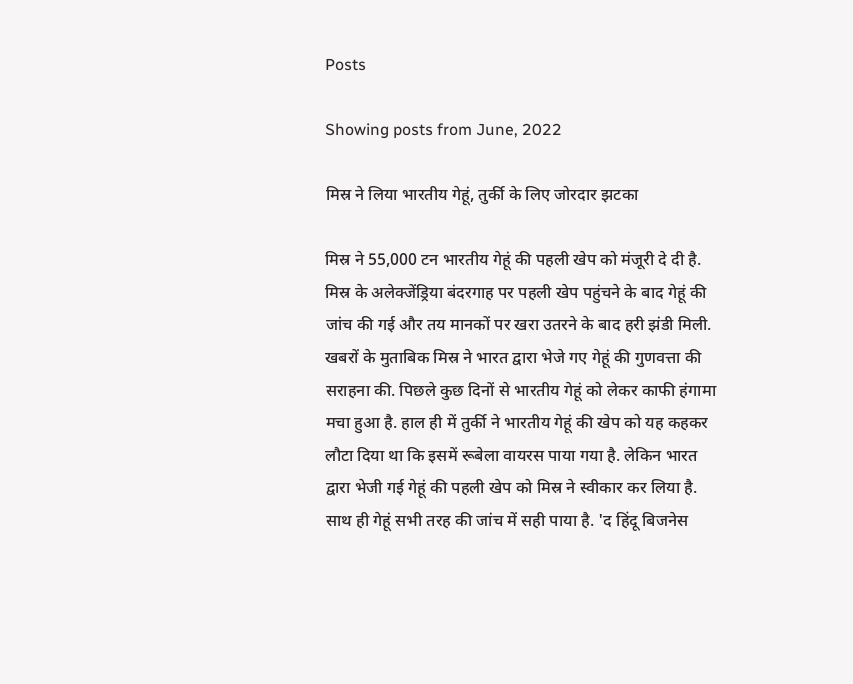Posts

Showing posts from June, 2022

मिस्र ने लिया भारतीय गेहूं, तुर्की के लिए जोरदार झटका

मिस्र ने 55,000 टन भारतीय गेहूं की पहली खेप को मंजूरी दे दी है. मिस्र के अलेक्जेंड्रिया बंदरगाह पर पहली खेप पहुंचने के बाद गेहूं की जांच की गई और तय मानकों पर खरा उतरने के बाद हरी झंडी मिली. खबरों के मुताबिक मिस्र ने भारत द्वारा भेजे गए गेहूं की गुणवत्ता की सराहना की. पिछले कुछ दिनों से भारतीय गेहूं को लेकर काफी हंगामा मचा हुआ है. हाल ही में तुर्की ने भारतीय गेहूं की खेप को यह कहकर लौटा दिया था कि इसमें रूबेला वायरस पाया गया है. लेकिन भारत द्वारा भेजी गई गेहूं की पहली खेप को मिस्र ने स्वीकार कर लिया है. साथ ही गेहूं सभी तरह की जांच में सही पाया है. 'द हिंदू बिजनेस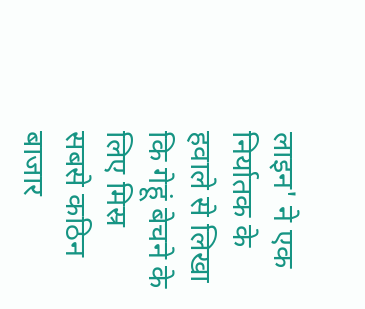लाइन' ने एक निर्यातक के हवाले से लिखा कि गेहूं बेचने के लिए मिस्र सबसे कठिन बाजार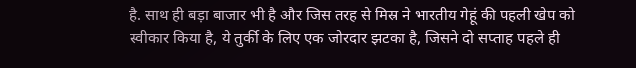है. साथ ही बड़ा बाजार भी है और जिस तरह से मिस्र ने भारतीय गेहूं की पहली खेप को स्वीकार किया है, ये तुर्की के लिए एक जोरदार झटका है, जिसने दो सप्ताह पहले ही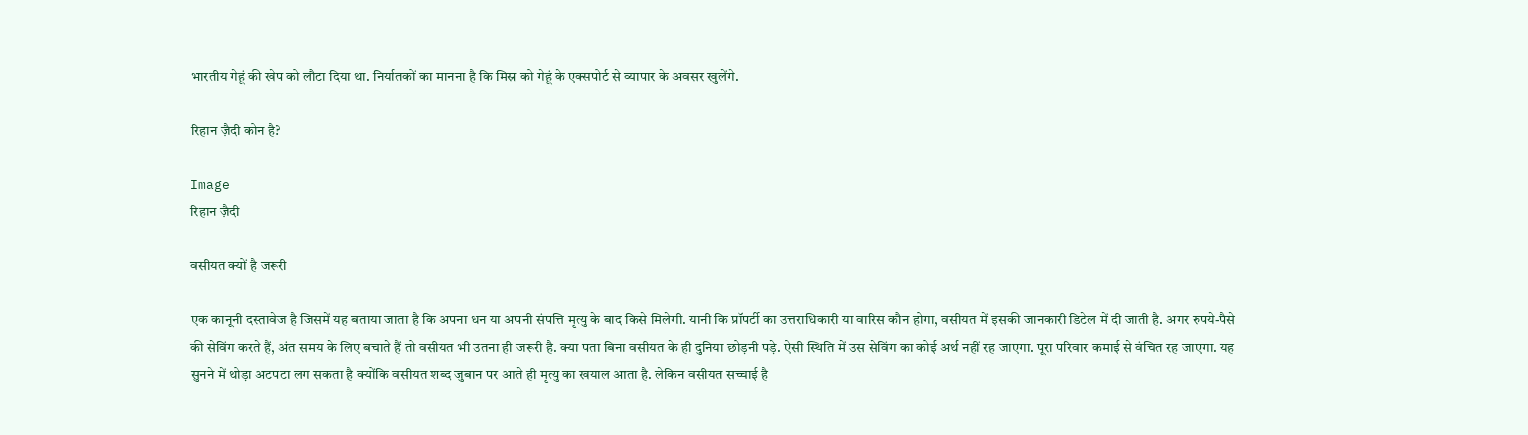भारतीय गेहूं की खेप को लौटा दिया था. निर्यातकों का मानना है कि मिस्र को गेहूं के एक्सपोर्ट से व्यापार के अवसर खुलेंगे.

रिहान ज़ैदी कोन है?

Image
रिहान ज़ैदी

वसीयत क्यों है जरूरी

एक कानूनी दस्तावेज है जिसमें यह बताया जाता है कि अपना धन या अपनी संपत्ति मृत्यु के बाद किसे मिलेगी. यानी कि प्रॉपर्टी का उत्तराधिकारी या वारिस कौन होगा, वसीयत में इसकी जानकारी डिटेल में दी जाती है. अगर रुपये-पैसे की सेविंग करते हैं, अंत समय के लिए बचाते हैं तो वसीयत भी उतना ही जरूरी है. क्या पता बिना वसीयत के ही दुनिया छोड़नी पड़े. ऐसी स्थिति में उस सेविंग का कोई अर्थ नहीं रह जाएगा. पूरा परिवार कमाई से वंचित रह जाएगा. यह सुनने में थोड़ा अटपटा लग सकता है क्योंकि वसीयत शब्द जुबान पर आते ही मृत्यु का खयाल आता है. लेकिन वसीयत सच्चाई है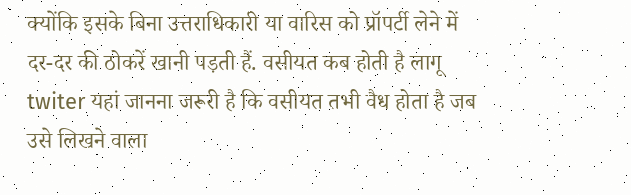क्योंकि इसके बिना उत्तराधिकारी या वारिस को प्रॉपर्टी लेने में दर-दर की ठोकरें खानी पड़ती हैं. वसीयत कब होती है लागू twiter यहां जानना जरूरी है कि वसीयत तभी वैध होता है जब उसे लिखने वाला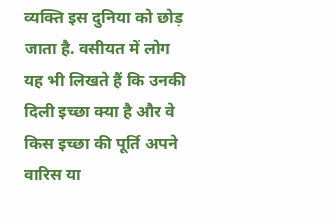व्यक्ति इस दुनिया को छोड़ जाता है. वसीयत में लोग यह भी लिखते हैं कि उनकी दिली इच्छा क्या है और वे किस इच्छा की पूर्ति अपने वारिस या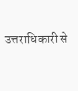उत्तराधिकारी से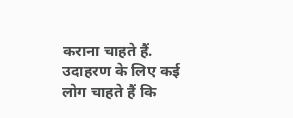कराना चाहते हैं. उदाहरण के लिए कई लोग चाहते हैं कि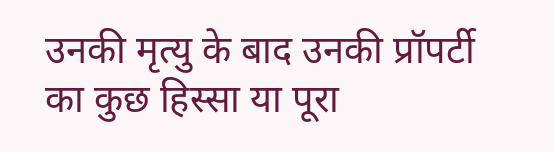उनकी मृत्यु के बाद उनकी प्रॉपर्टी का कुछ हिस्सा या पूरा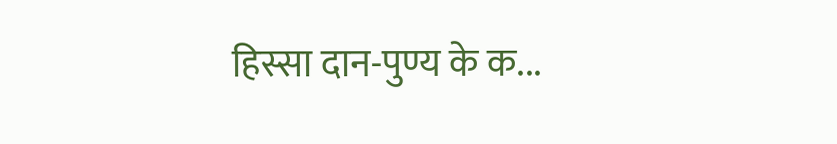हिस्सा दान-पुण्य के क...